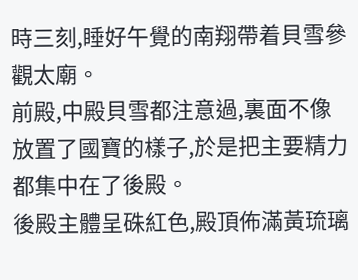時三刻,睡好午覺的南翔帶着貝雪參觀太廟。
前殿,中殿貝雪都注意過,裏面不像放置了國寶的樣子,於是把主要精力都集中在了後殿。
後殿主體呈硃紅色,殿頂佈滿黃琉璃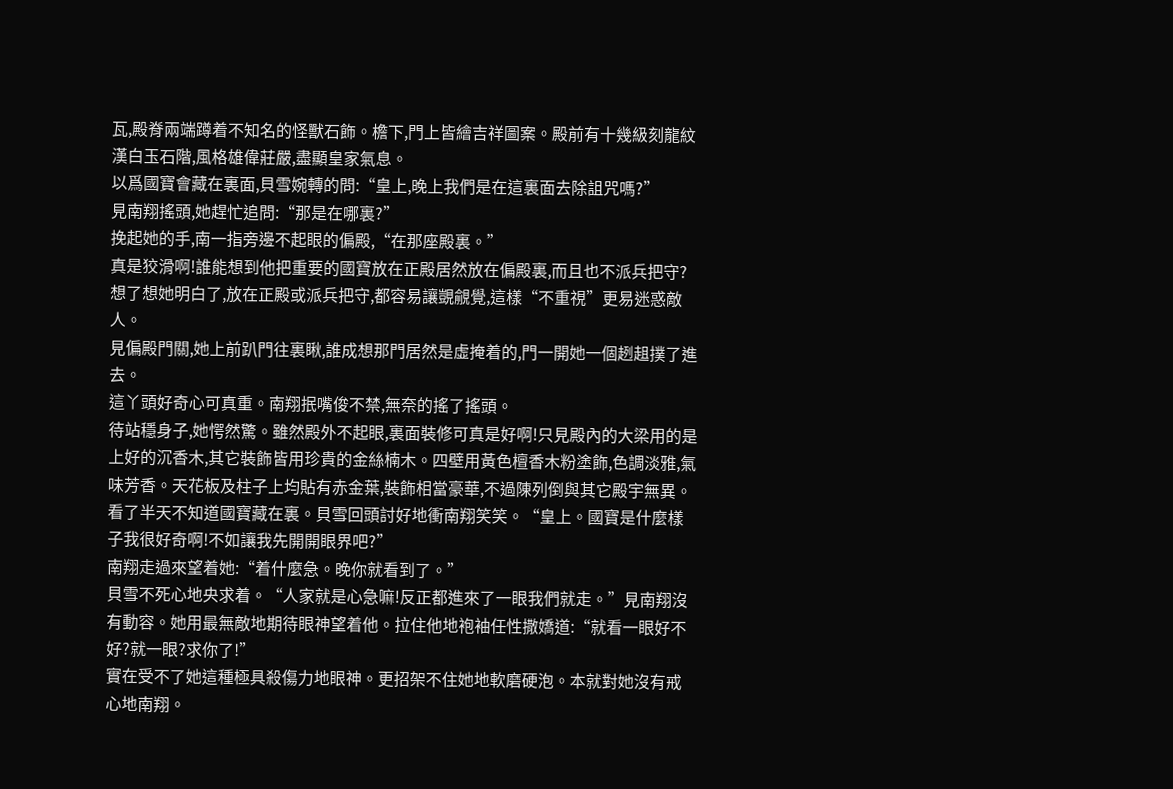瓦,殿脊兩端蹲着不知名的怪獸石飾。檐下,門上皆繪吉祥圖案。殿前有十幾級刻龍紋漢白玉石階,風格雄偉莊嚴,盡顯皇家氣息。
以爲國寶會藏在裏面,貝雪婉轉的問:“皇上,晚上我們是在這裏面去除詛咒嗎?”
見南翔搖頭,她趕忙追問:“那是在哪裏?”
挽起她的手,南一指旁邊不起眼的偏殿,“在那座殿裏。”
真是狡滑啊!誰能想到他把重要的國寶放在正殿居然放在偏殿裏,而且也不派兵把守?想了想她明白了,放在正殿或派兵把守,都容易讓覬覦覺,這樣“不重視”更易迷惑敵人。
見偏殿門關,她上前趴門往裏瞅,誰成想那門居然是虛掩着的,門一開她一個趔趄撲了進去。
這丫頭好奇心可真重。南翔抿嘴俊不禁,無奈的搖了搖頭。
待站穩身子,她愕然驚。雖然殿外不起眼,裏面裝修可真是好啊!只見殿內的大梁用的是上好的沉香木,其它裝飾皆用珍貴的金絲楠木。四壁用黃色檀香木粉塗飾,色調淡雅,氣味芳香。天花板及柱子上均貼有赤金葉,裝飾相當豪華,不過陳列倒與其它殿宇無異。
看了半天不知道國寶藏在裏。貝雪回頭討好地衝南翔笑笑。“皇上。國寶是什麼樣子我很好奇啊!不如讓我先開開眼界吧?”
南翔走過來望着她:“着什麼急。晚你就看到了。”
貝雪不死心地央求着。“人家就是心急嘛!反正都進來了一眼我們就走。”見南翔沒有動容。她用最無敵地期待眼神望着他。拉住他地袍袖任性撒嬌道:“就看一眼好不好?就一眼?求你了!”
實在受不了她這種極具殺傷力地眼神。更招架不住她地軟磨硬泡。本就對她沒有戒心地南翔。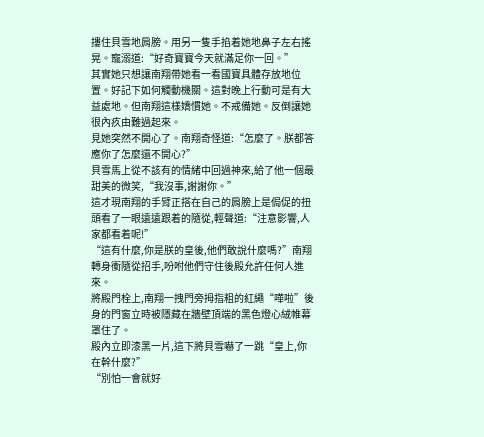摟住貝雪地肩膀。用另一隻手掐着她地鼻子左右搖晃。寵溺道:“好奇寶寶今天就滿足你一回。”
其實她只想讓南翔帶她看一看國寶具體存放地位置。好記下如何觸動機關。這對晚上行動可是有大益處地。但南翔這樣嬌慣她。不戒備她。反倒讓她很內疚由難過起來。
見她突然不開心了。南翔奇怪道:“怎麼了。朕都答應你了怎麼還不開心?”
貝雪馬上從不該有的情緒中回過神來,給了他一個最甜美的微笑,“我沒事,謝謝你。”
這才現南翔的手臂正搭在自己的肩膀上是侷促的扭頭看了一眼遠遠跟着的隨從,輕聲道:“注意影響,人家都看着呢!”
“這有什麼,你是朕的皇後,他們敢說什麼嗎?”南翔轉身衝隨從招手,吩咐他們守住後殿允許任何人進來。
將殿門栓上,南翔一拽門旁拇指粗的紅繩“嘩啦”後身的門窗立時被隱藏在牆壁頂端的黑色燈心絨帷幕罩住了。
殿內立即漆黑一片,這下將貝雪嚇了一跳“皇上,你在幹什麼?”
“別怕一會就好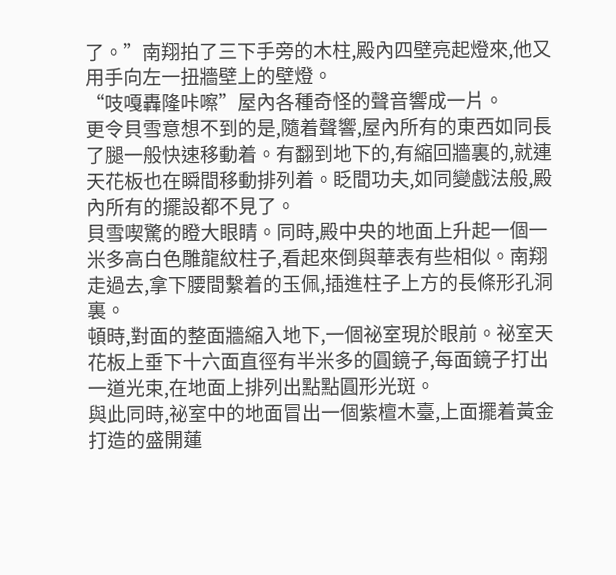了。”南翔拍了三下手旁的木柱,殿內四壁亮起燈來,他又用手向左一扭牆壁上的壁燈。
“吱嘎轟隆咔嚓”屋內各種奇怪的聲音響成一片。
更令貝雪意想不到的是,隨着聲響,屋內所有的東西如同長了腿一般快速移動着。有翻到地下的,有縮回牆裏的,就連天花板也在瞬間移動排列着。眨間功夫,如同變戲法般,殿內所有的擺設都不見了。
貝雪喫驚的瞪大眼睛。同時,殿中央的地面上升起一個一米多高白色雕龍紋柱子,看起來倒與華表有些相似。南翔走過去,拿下腰間繫着的玉佩,插進柱子上方的長條形孔洞裏。
頓時,對面的整面牆縮入地下,一個祕室現於眼前。祕室天花板上垂下十六面直徑有半米多的圓鏡子,每面鏡子打出一道光束,在地面上排列出點點圓形光斑。
與此同時,祕室中的地面冒出一個紫檀木臺,上面擺着黃金打造的盛開蓮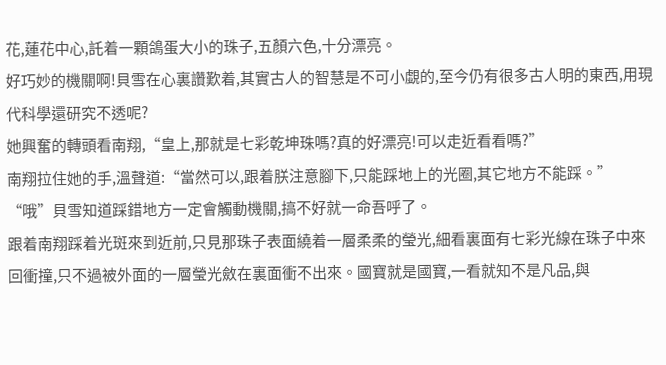花,蓮花中心,託着一顆鴿蛋大小的珠子,五顏六色,十分漂亮。
好巧妙的機關啊!貝雪在心裏讚歎着,其實古人的智慧是不可小覷的,至今仍有很多古人明的東西,用現代科學還研究不透呢?
她興奮的轉頭看南翔,“皇上,那就是七彩乾坤珠嗎?真的好漂亮!可以走近看看嗎?”
南翔拉住她的手,溫聲道:“當然可以,跟着朕注意腳下,只能踩地上的光圈,其它地方不能踩。”
“哦”貝雪知道踩錯地方一定會觸動機關,搞不好就一命吾呼了。
跟着南翔踩着光斑來到近前,只見那珠子表面繞着一層柔柔的瑩光,細看裏面有七彩光線在珠子中來回衝撞,只不過被外面的一層瑩光斂在裏面衝不出來。國寶就是國寶,一看就知不是凡品,與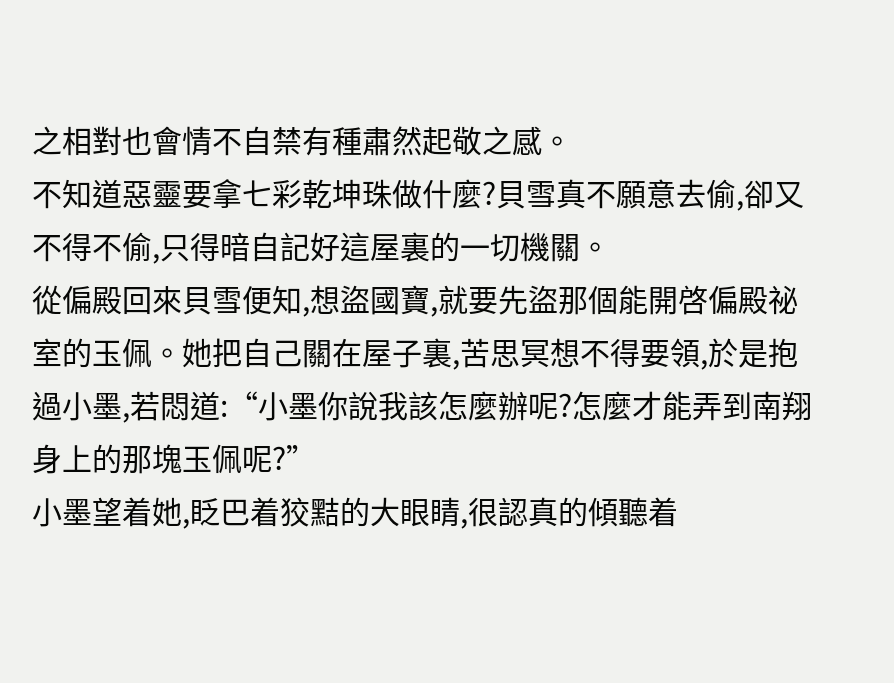之相對也會情不自禁有種肅然起敬之感。
不知道惡靈要拿七彩乾坤珠做什麼?貝雪真不願意去偷,卻又不得不偷,只得暗自記好這屋裏的一切機關。
從偏殿回來貝雪便知,想盜國寶,就要先盜那個能開啓偏殿祕室的玉佩。她把自己關在屋子裏,苦思冥想不得要領,於是抱過小墨,若悶道:“小墨你說我該怎麼辦呢?怎麼才能弄到南翔身上的那塊玉佩呢?”
小墨望着她,眨巴着狡黠的大眼睛,很認真的傾聽着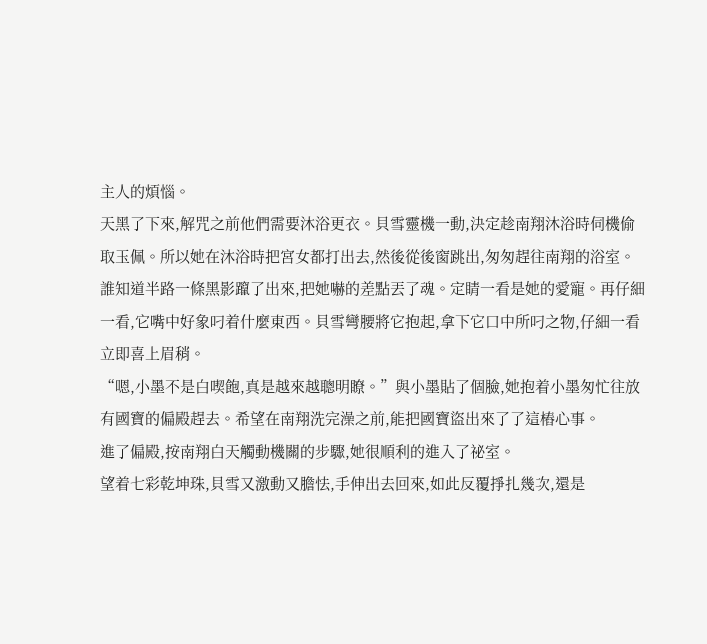主人的煩惱。
天黑了下來,解咒之前他們需要沐浴更衣。貝雪靈機一動,決定趁南翔沐浴時伺機偷取玉佩。所以她在沐浴時把宮女都打出去,然後從後窗跳出,匆匆趕往南翔的浴室。
誰知道半路一條黑影躥了出來,把她嚇的差點丟了魂。定睛一看是她的愛寵。再仔細一看,它嘴中好象叼着什麼東西。貝雪彎腰將它抱起,拿下它口中所叼之物,仔細一看立即喜上眉稍。
“嗯,小墨不是白喫飽,真是越來越聰明瞭。”與小墨貼了個臉,她抱着小墨匆忙往放有國寶的偏殿趕去。希望在南翔洗完澡之前,能把國寶盜出來了了這樁心事。
進了偏殿,按南翔白天觸動機關的步驟,她很順利的進入了祕室。
望着七彩乾坤珠,貝雪又激動又膽怯,手伸出去回來,如此反覆掙扎幾次,還是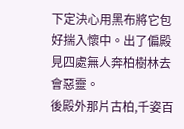下定決心用黑布將它包好揣入懷中。出了偏殿見四處無人奔柏樹林去會惡靈。
後殿外那片古柏,千姿百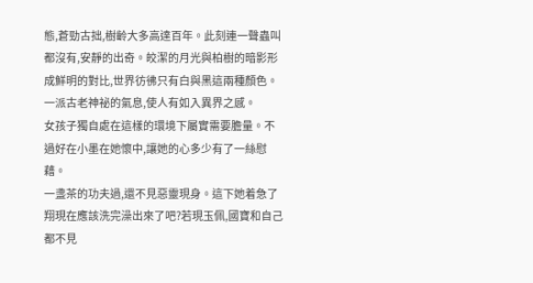態,蒼勁古拙,樹齡大多高達百年。此刻連一聲蟲叫都沒有,安靜的出奇。皎潔的月光與柏樹的暗影形成鮮明的對比,世界彷彿只有白與黑這兩種顏色。一派古老神祕的氣息,使人有如入異界之感。
女孩子獨自處在這樣的環境下屬實需要膽量。不過好在小墨在她懷中,讓她的心多少有了一絲慰藉。
一盞茶的功夫過,還不見惡靈現身。這下她着急了翔現在應該洗完澡出來了吧?若現玉佩,國寶和自己都不見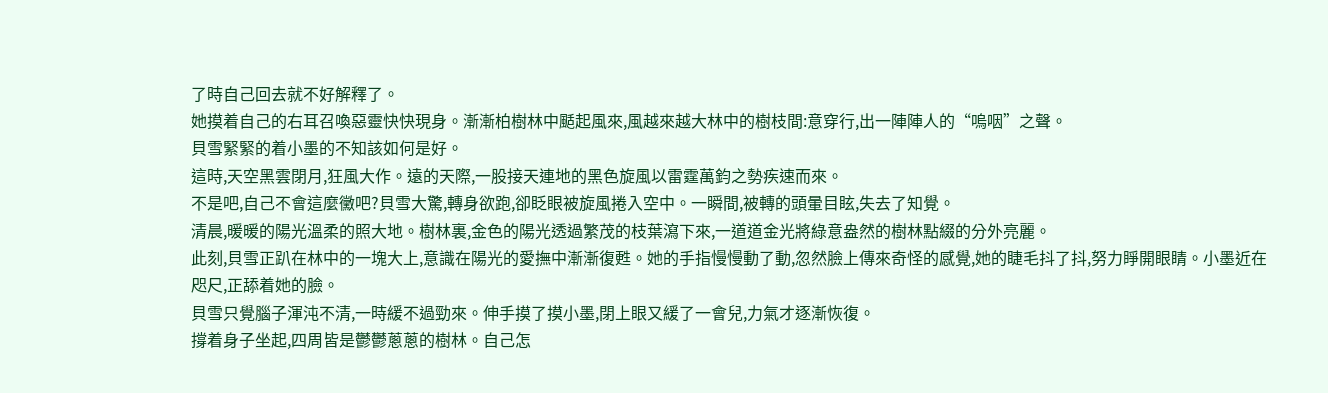了時自己回去就不好解釋了。
她摸着自己的右耳召喚惡靈快快現身。漸漸柏樹林中颳起風來,風越來越大林中的樹枝間:意穿行,出一陣陣人的“嗚咽”之聲。
貝雪緊緊的着小墨的不知該如何是好。
這時,天空黑雲閉月,狂風大作。遠的天際,一股接天連地的黑色旋風以雷霆萬鈞之勢疾速而來。
不是吧,自己不會這麼黴吧?貝雪大驚,轉身欲跑,卻眨眼被旋風捲入空中。一瞬間,被轉的頭暈目眩,失去了知覺。
清晨,暖暖的陽光溫柔的照大地。樹林裏,金色的陽光透過繁茂的枝葉瀉下來,一道道金光將綠意盎然的樹林點綴的分外亮麗。
此刻,貝雪正趴在林中的一塊大上,意識在陽光的愛撫中漸漸復甦。她的手指慢慢動了動,忽然臉上傳來奇怪的感覺,她的睫毛抖了抖,努力睜開眼睛。小墨近在咫尺,正舔着她的臉。
貝雪只覺腦子渾沌不清,一時緩不過勁來。伸手摸了摸小墨,閉上眼又緩了一會兒,力氣才逐漸恢復。
撐着身子坐起,四周皆是鬱鬱蔥蔥的樹林。自己怎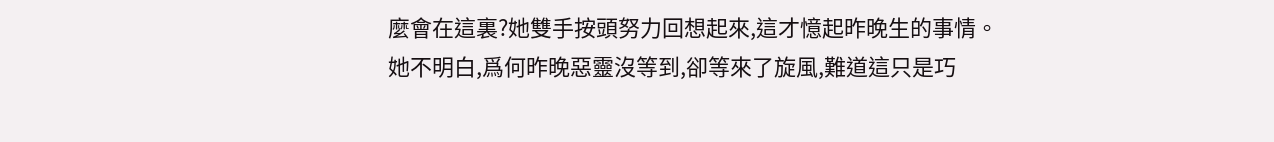麼會在這裏?她雙手按頭努力回想起來,這才憶起昨晚生的事情。
她不明白,爲何昨晚惡靈沒等到,卻等來了旋風,難道這只是巧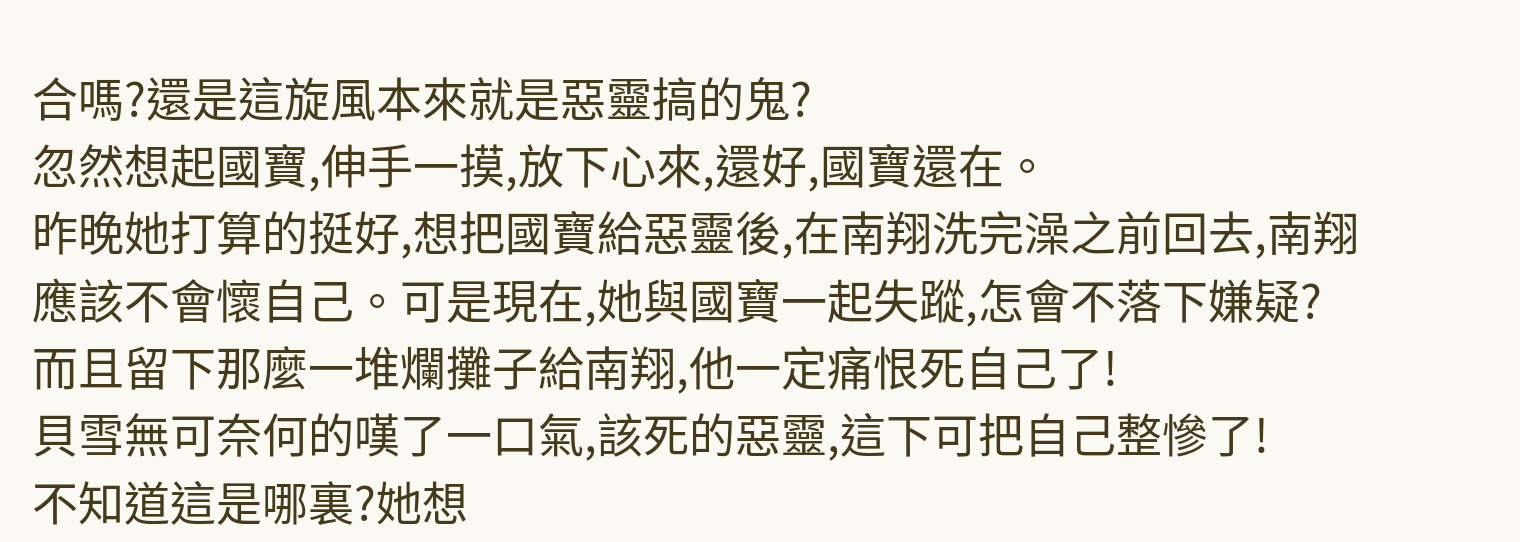合嗎?還是這旋風本來就是惡靈搞的鬼?
忽然想起國寶,伸手一摸,放下心來,還好,國寶還在。
昨晚她打算的挺好,想把國寶給惡靈後,在南翔洗完澡之前回去,南翔應該不會懷自己。可是現在,她與國寶一起失蹤,怎會不落下嫌疑?而且留下那麼一堆爛攤子給南翔,他一定痛恨死自己了!
貝雪無可奈何的嘆了一口氣,該死的惡靈,這下可把自己整慘了!
不知道這是哪裏?她想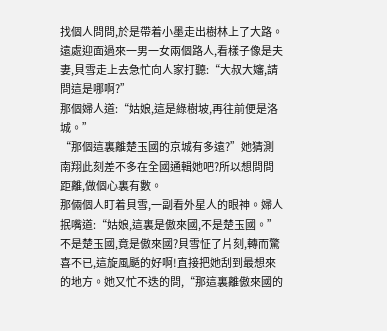找個人問問,於是帶着小墨走出樹林上了大路。
遠處迎面過來一男一女兩個路人,看樣子像是夫妻,貝雪走上去急忙向人家打聽:“大叔大嬸,請問這是哪啊?”
那個婦人道:“姑娘,這是綠樹坡,再往前便是洛城。”
“那個這裏離楚玉國的京城有多遠?”她猜測南翔此刻差不多在全國通輯她吧?所以想問問距離,做個心裏有數。
那倆個人盯着貝雪,一副看外星人的眼神。婦人抿嘴道:“姑娘,這裏是傲來國,不是楚玉國。”
不是楚玉國,竟是傲來國?貝雪怔了片刻,轉而驚喜不已,這旋風颳的好啊!直接把她刮到最想來的地方。她又忙不迭的問,“那這裏離傲來國的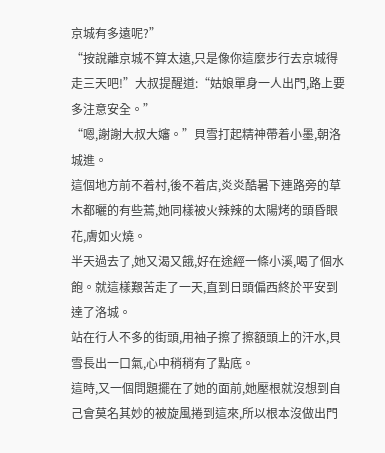京城有多遠呢?”
“按說離京城不算太遠,只是像你這麼步行去京城得走三天吧!”大叔提醒道:“姑娘單身一人出門,路上要多注意安全。”
“嗯,謝謝大叔大嬸。”貝雪打起精神帶着小墨,朝洛城進。
這個地方前不着村,後不着店,炎炎酷暑下連路旁的草木都曬的有些蔫,她同樣被火辣辣的太陽烤的頭昏眼花,膚如火燒。
半天過去了,她又渴又餓,好在途經一條小溪,喝了個水飽。就這樣艱苦走了一天,直到日頭偏西終於平安到達了洛城。
站在行人不多的街頭,用袖子擦了擦額頭上的汗水,貝雪長出一口氣,心中稍稍有了點底。
這時,又一個問題擺在了她的面前,她壓根就沒想到自己會莫名其妙的被旋風捲到這來,所以根本沒做出門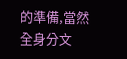的準備,當然全身分文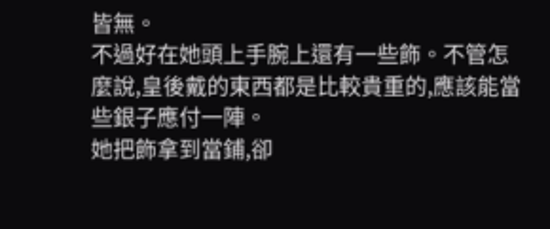皆無。
不過好在她頭上手腕上還有一些飾。不管怎麼說,皇後戴的東西都是比較貴重的,應該能當些銀子應付一陣。
她把飾拿到當鋪,卻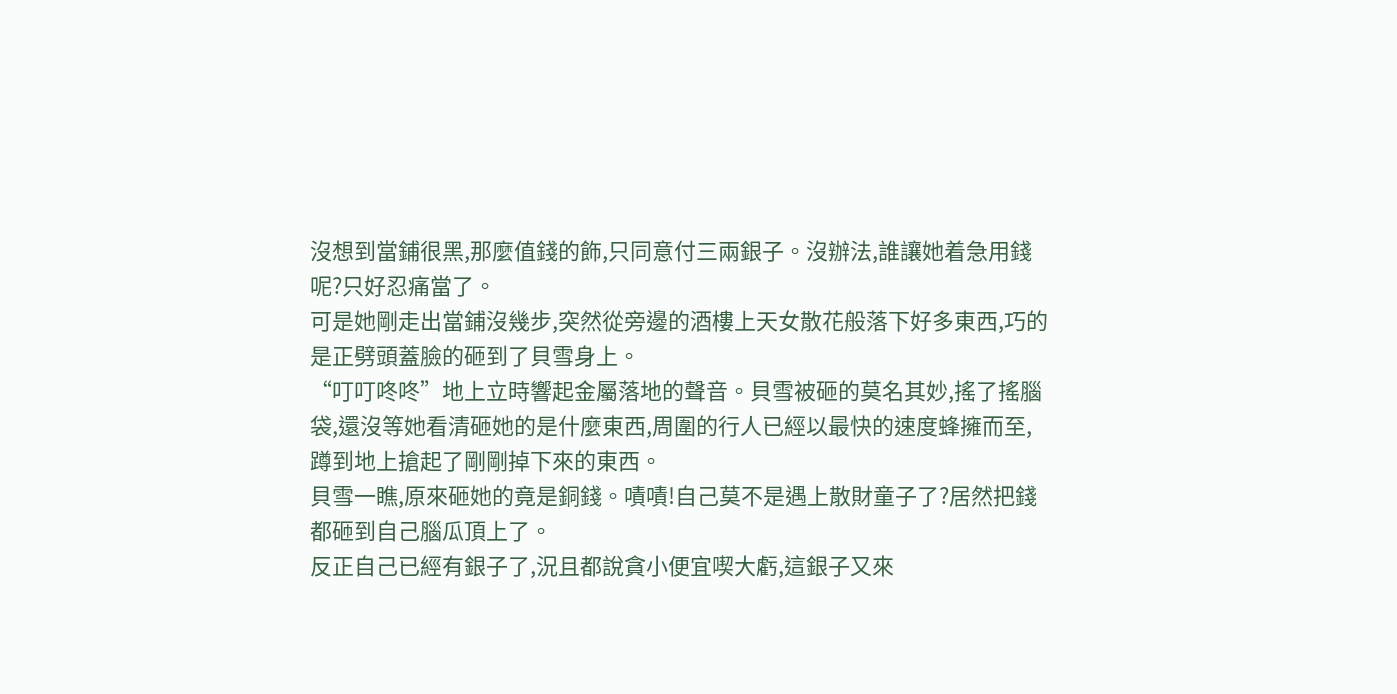沒想到當鋪很黑,那麼值錢的飾,只同意付三兩銀子。沒辦法,誰讓她着急用錢呢?只好忍痛當了。
可是她剛走出當鋪沒幾步,突然從旁邊的酒樓上天女散花般落下好多東西,巧的是正劈頭蓋臉的砸到了貝雪身上。
“叮叮咚咚”地上立時響起金屬落地的聲音。貝雪被砸的莫名其妙,搖了搖腦袋,還沒等她看清砸她的是什麼東西,周圍的行人已經以最快的速度蜂擁而至,蹲到地上搶起了剛剛掉下來的東西。
貝雪一瞧,原來砸她的竟是銅錢。嘖嘖!自己莫不是遇上散財童子了?居然把錢都砸到自己腦瓜頂上了。
反正自己已經有銀子了,況且都說貪小便宜喫大虧,這銀子又來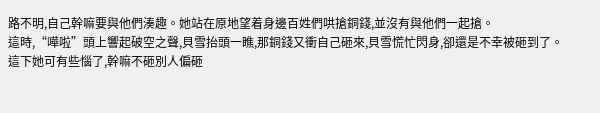路不明,自己幹嘛要與他們湊趣。她站在原地望着身邊百姓們哄搶銅錢,並沒有與他們一起搶。
這時,“嘩啦”頭上響起破空之聲,貝雪抬頭一瞧,那銅錢又衝自己砸來,貝雪慌忙閃身,卻還是不幸被砸到了。
這下她可有些惱了,幹嘛不砸別人偏砸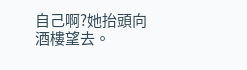自己啊?她抬頭向酒樓望去。